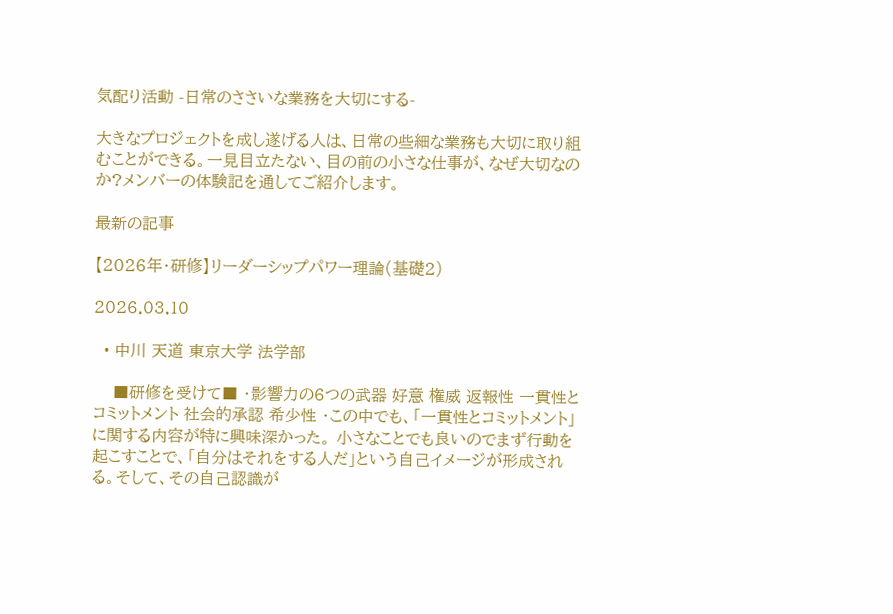気配り活動 -日常のささいな業務を大切にする-

大きなプロジェクトを成し遂げる人は、日常の些細な業務も大切に取り組むことができる。一見目立たない、目の前の小さな仕事が、なぜ大切なのか?メンバーの体験記を通してご紹介します。

最新の記事

【2026年・研修】リーダーシップパワー理論(基礎2)

2026.03.10

  • 中川 天道 東京大学 法学部

    ■研修を受けて■ ・影響力の6つの武器 好意 権威 返報性 一貫性とコミットメント 社会的承認 希少性 ・この中でも、「一貫性とコミットメント」に関する内容が特に興味深かった。 小さなことでも良いのでまず行動を起こすことで、「自分はそれをする人だ」という自己イメージが形成される。そして、その自己認識が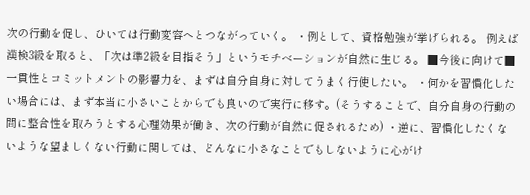次の行動を促し、ひいては行動変容へとつながっていく。 ・例として、資格勉強が挙げられる。 例えば漢検3級を取ると、「次は準2級を目指そう」というモチベーションが自然に生じる。 ■今後に向けて■ 一貫性とコミットメントの影響力を、まずは自分自身に対してうまく行使したい。 ・何かを習慣化したい場合には、まず本当に小さいことからでも良いので実行に移す。(そうすることで、自分自身の行動の間に整合性を取ろうとする心理効果が働き、次の行動が自然に促されるため) ・逆に、習慣化したくないような望ましくない行動に関しては、どんなに小さなことでもしないように心がけ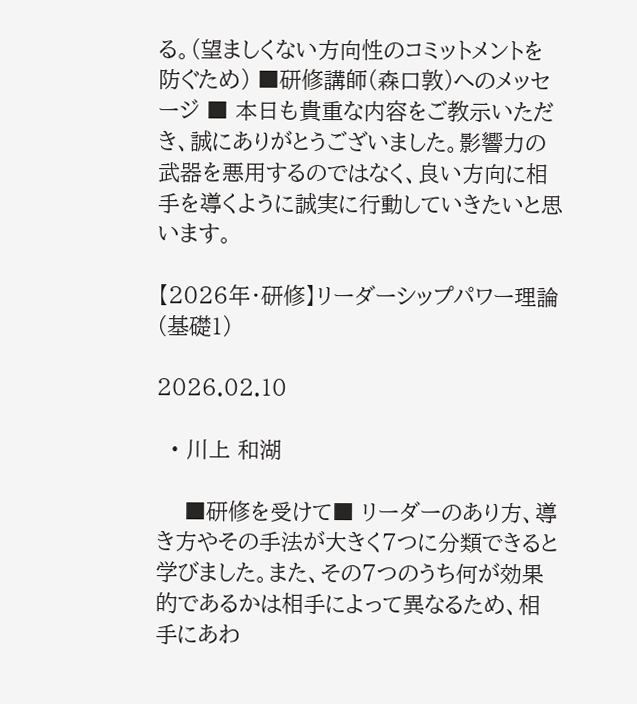る。(望ましくない方向性のコミットメントを防ぐため) ■研修講師(森口敦)へのメッセージ ■ 本日も貴重な内容をご教示いただき、誠にありがとうございました。影響力の武器を悪用するのではなく、良い方向に相手を導くように誠実に行動していきたいと思います。

【2026年・研修】リーダーシップパワー理論(基礎1)

2026.02.10

  • 川上 和湖

    ■研修を受けて■ リーダーのあり方、導き方やその手法が大きく7つに分類できると学びました。また、その7つのうち何が効果的であるかは相手によって異なるため、相手にあわ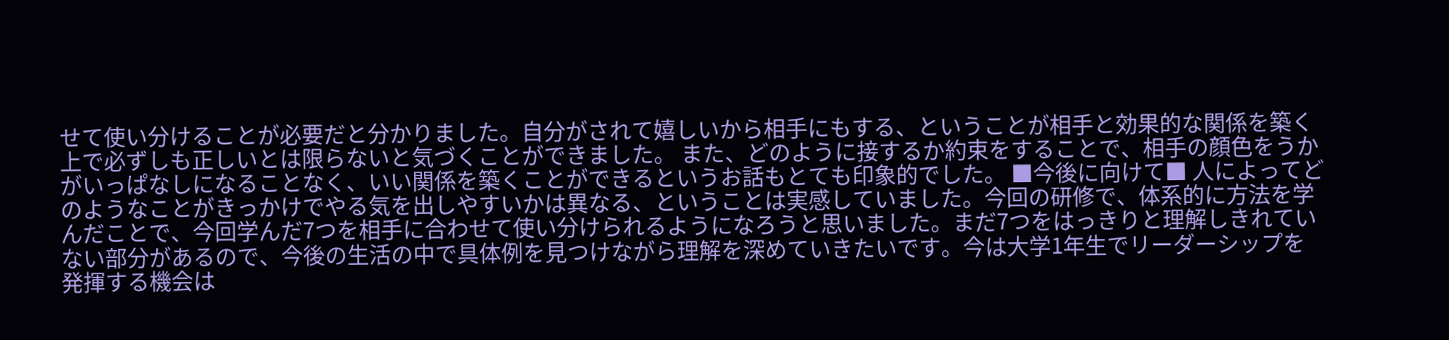せて使い分けることが必要だと分かりました。自分がされて嬉しいから相手にもする、ということが相手と効果的な関係を築く上で必ずしも正しいとは限らないと気づくことができました。 また、どのように接するか約束をすることで、相手の顔色をうかがいっぱなしになることなく、いい関係を築くことができるというお話もとても印象的でした。 ■今後に向けて■ 人によってどのようなことがきっかけでやる気を出しやすいかは異なる、ということは実感していました。今回の研修で、体系的に方法を学んだことで、今回学んだ7つを相手に合わせて使い分けられるようになろうと思いました。まだ7つをはっきりと理解しきれていない部分があるので、今後の生活の中で具体例を見つけながら理解を深めていきたいです。今は大学1年生でリーダーシップを発揮する機会は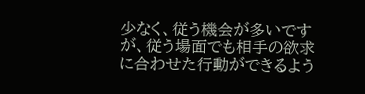少なく、従う機会が多いですが、従う場面でも相手の欲求に合わせた行動ができるよう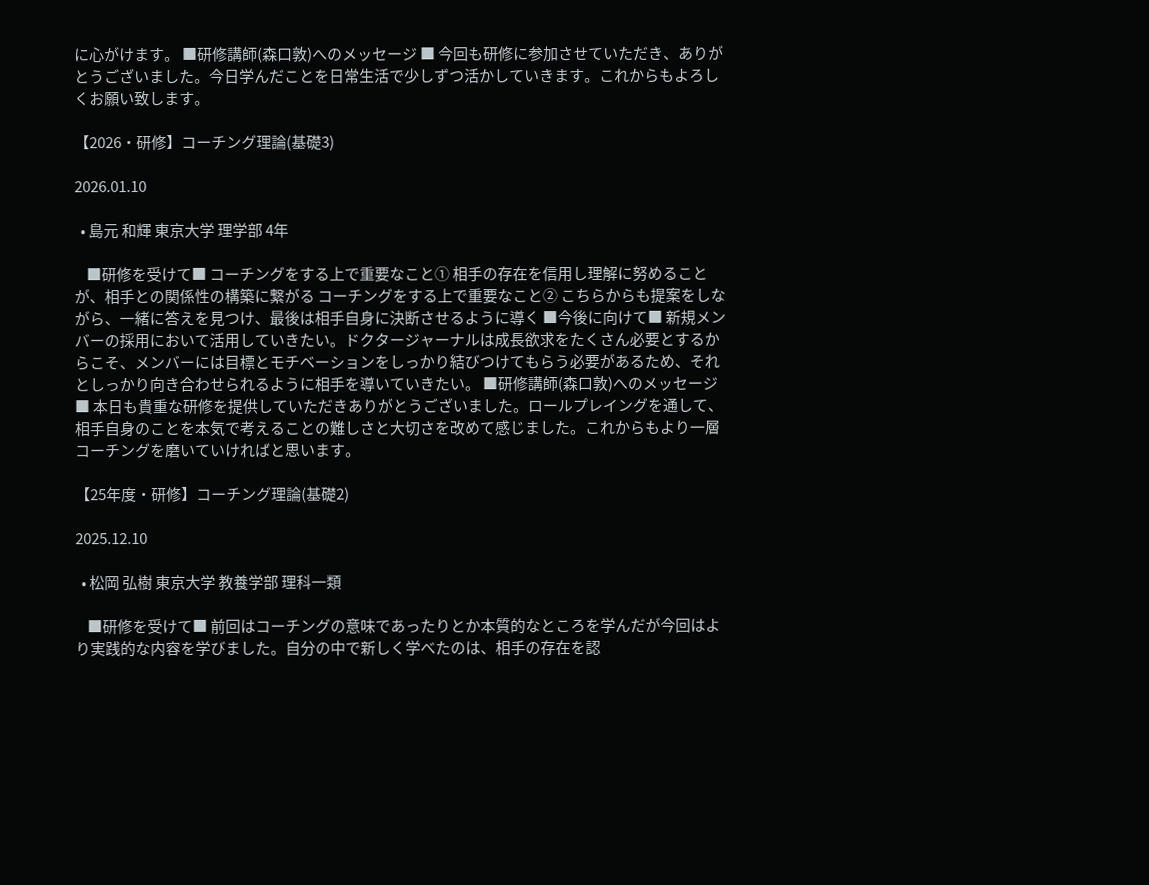に心がけます。 ■研修講師(森口敦)へのメッセージ ■ 今回も研修に参加させていただき、ありがとうございました。今日学んだことを日常生活で少しずつ活かしていきます。これからもよろしくお願い致します。

【2026・研修】コーチング理論(基礎3)

2026.01.10

  • 島元 和輝 東京大学 理学部 4年

    ■研修を受けて■ コーチングをする上で重要なこと① 相手の存在を信用し理解に努めることが、相手との関係性の構築に繋がる コーチングをする上で重要なこと② こちらからも提案をしながら、一緒に答えを見つけ、最後は相手自身に決断させるように導く ■今後に向けて■ 新規メンバーの採用において活用していきたい。ドクタージャーナルは成長欲求をたくさん必要とするからこそ、メンバーには目標とモチベーションをしっかり結びつけてもらう必要があるため、それとしっかり向き合わせられるように相手を導いていきたい。 ■研修講師(森口敦)へのメッセージ ■ 本日も貴重な研修を提供していただきありがとうございました。ロールプレイングを通して、相手自身のことを本気で考えることの難しさと大切さを改めて感じました。これからもより一層コーチングを磨いていければと思います。

【25年度・研修】コーチング理論(基礎2)

2025.12.10

  • 松岡 弘樹 東京大学 教養学部 理科一類

    ■研修を受けて■ 前回はコーチングの意味であったりとか本質的なところを学んだが今回はより実践的な内容を学びました。自分の中で新しく学べたのは、相手の存在を認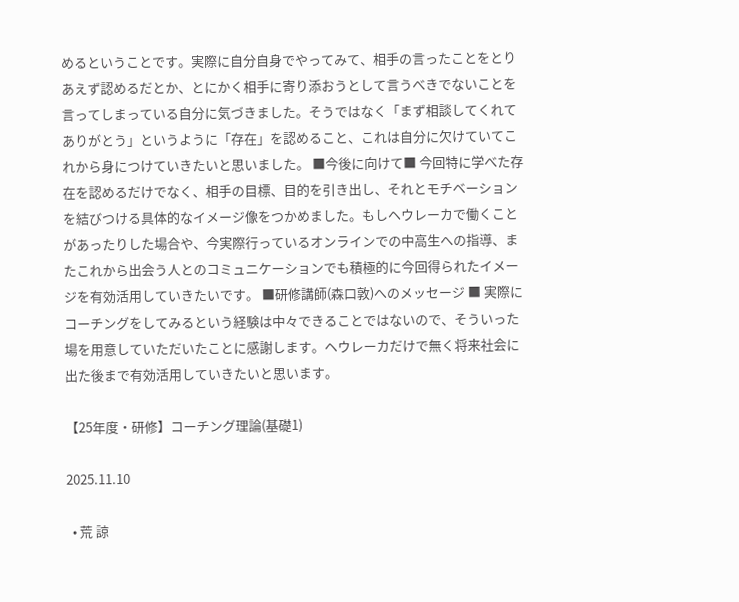めるということです。実際に自分自身でやってみて、相手の言ったことをとりあえず認めるだとか、とにかく相手に寄り添おうとして言うべきでないことを言ってしまっている自分に気づきました。そうではなく「まず相談してくれてありがとう」というように「存在」を認めること、これは自分に欠けていてこれから身につけていきたいと思いました。 ■今後に向けて■ 今回特に学べた存在を認めるだけでなく、相手の目標、目的を引き出し、それとモチベーションを結びつける具体的なイメージ像をつかめました。もしヘウレーカで働くことがあったりした場合や、今実際行っているオンラインでの中高生への指導、またこれから出会う人とのコミュニケーションでも積極的に今回得られたイメージを有効活用していきたいです。 ■研修講師(森口敦)へのメッセージ ■ 実際にコーチングをしてみるという経験は中々できることではないので、そういった場を用意していただいたことに感謝します。ヘウレーカだけで無く将来社会に出た後まで有効活用していきたいと思います。

【25年度・研修】コーチング理論(基礎1)

2025.11.10

  • 荒 諒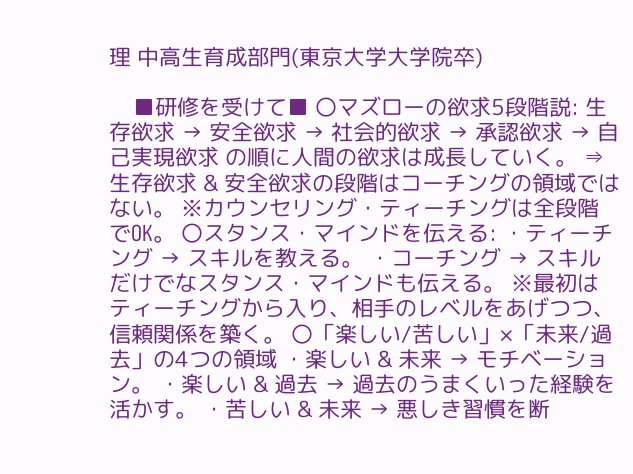理 中高生育成部門(東京大学大学院卒)

    ■研修を受けて■ 〇マズローの欲求5段階説: 生存欲求 → 安全欲求 → 社会的欲求 → 承認欲求 → 自己実現欲求 の順に人間の欲求は成長していく。 ⇒ 生存欲求 & 安全欲求の段階はコーチングの領域ではない。 ※カウンセリング・ティーチングは全段階でOK。 〇スタンス・マインドを伝える: ・ティーチング → スキルを教える。 ・コーチング → スキルだけでなスタンス・マインドも伝える。 ※最初はティーチングから入り、相手のレベルをあげつつ、信頼関係を築く。 〇「楽しい/苦しい」×「未来/過去」の4つの領域 ・楽しい & 未来 → モチベーション。 ・楽しい & 過去 → 過去のうまくいった経験を活かす。 ・苦しい & 未来 → 悪しき習慣を断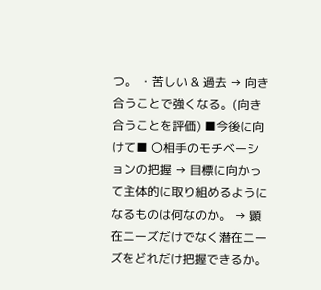つ。 ・苦しい & 過去 → 向き合うことで強くなる。(向き合うことを評価) ■今後に向けて■ 〇相手のモチベーションの把握 → 目標に向かって主体的に取り組めるようになるものは何なのか。 → 顕在ニーズだけでなく潜在ニーズをどれだけ把握できるか。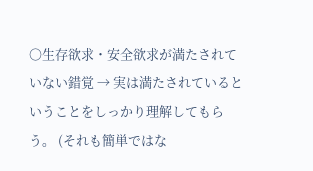〇生存欲求・安全欲求が満たされていない錯覚 → 実は満たされているということをしっかり理解してもらう。 (それも簡単ではな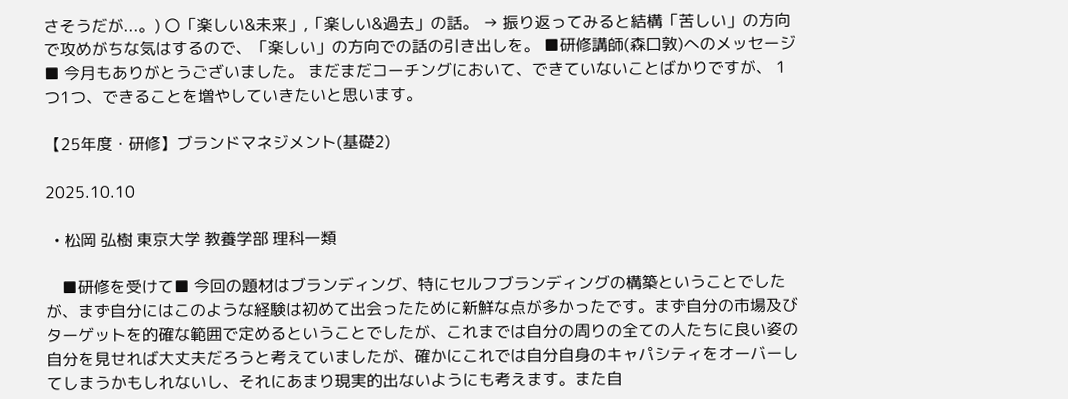さそうだが...。) 〇「楽しい&未来」,「楽しい&過去」の話。 → 振り返ってみると結構「苦しい」の方向で攻めがちな気はするので、「楽しい」の方向での話の引き出しを。 ■研修講師(森口敦)へのメッセージ ■ 今月もありがとうございました。 まだまだコーチングにおいて、できていないことばかりですが、 1つ1つ、できることを増やしていきたいと思います。

【25年度・研修】ブランドマネジメント(基礎2)

2025.10.10

  • 松岡 弘樹 東京大学 教養学部 理科一類

    ■研修を受けて■ 今回の題材はブランディング、特にセルフブランディングの構築ということでしたが、まず自分にはこのような経験は初めて出会ったために新鮮な点が多かったです。まず自分の市場及びターゲットを的確な範囲で定めるということでしたが、これまでは自分の周りの全ての人たちに良い姿の自分を見せれば大丈夫だろうと考えていましたが、確かにこれでは自分自身のキャパシティをオーバーしてしまうかもしれないし、それにあまり現実的出ないようにも考えます。また自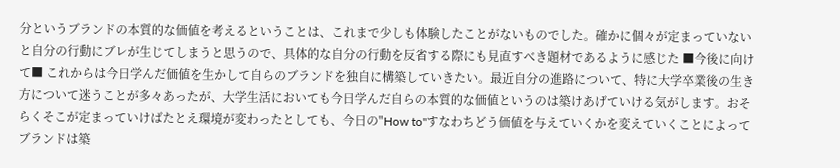分というブランドの本質的な価値を考えるということは、これまで少しも体験したことがないものでした。確かに個々が定まっていないと自分の行動にブレが生じてしまうと思うので、具体的な自分の行動を反省する際にも見直すべき題材であるように感じた ■今後に向けて■ これからは今日学んだ価値を生かして自らのブランドを独自に構築していきたい。最近自分の進路について、特に大学卒業後の生き方について迷うことが多々あったが、大学生活においても今日学んだ自らの本質的な価値というのは築けあげていける気がします。おそらくそこが定まっていけばたとえ環境が変わったとしても、今日の"How to"すなわちどう価値を与えていくかを変えていくことによってブランドは築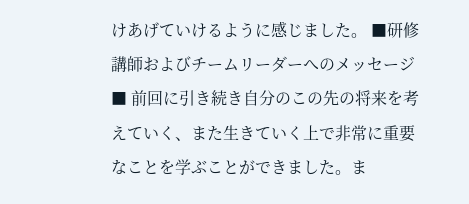けあげていけるように感じました。 ■研修講師およびチームリーダーへのメッセージ ■ 前回に引き続き自分のこの先の将来を考えていく、また生きていく上で非常に重要なことを学ぶことができました。ま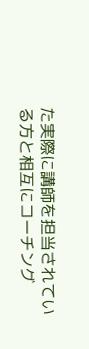た実際に講師を担当されている方と相互にコーチング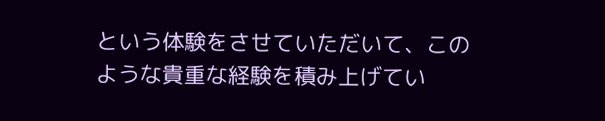という体験をさせていただいて、このような貴重な経験を積み上げてい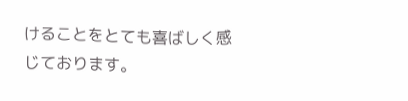けることをとても喜ばしく感じております。